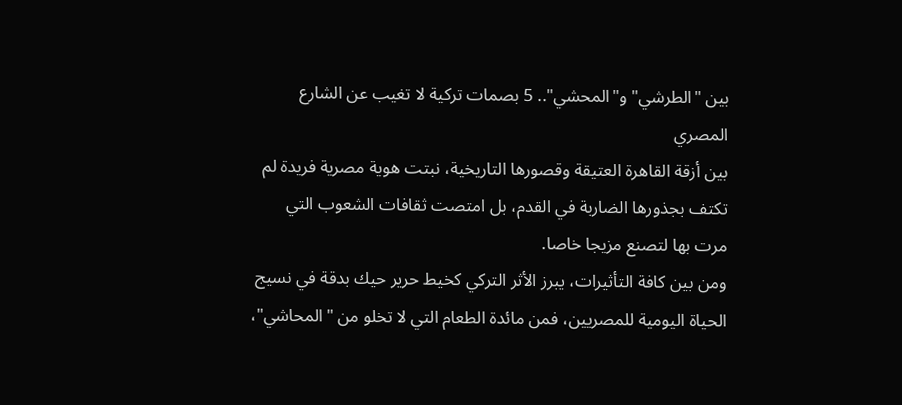بين "الطرشي" و"المحشي".. 5 بصمات تركية لا تغيب عن الشارع المصري
بين أزقة القاهرة العتيقة وقصورها التاريخية، نبتت هوية مصرية فريدة لم تكتف بجذورها الضاربة في القدم، بل امتصت ثقافات الشعوب التي مرت بها لتصنع مزيجا خاصا.
ومن بين كافة التأثيرات، يبرز الأثر التركي كخيط حرير حيك بدقة في نسيج الحياة اليومية للمصريين، فمن مائدة الطعام التي لا تخلو من "المحاشي"،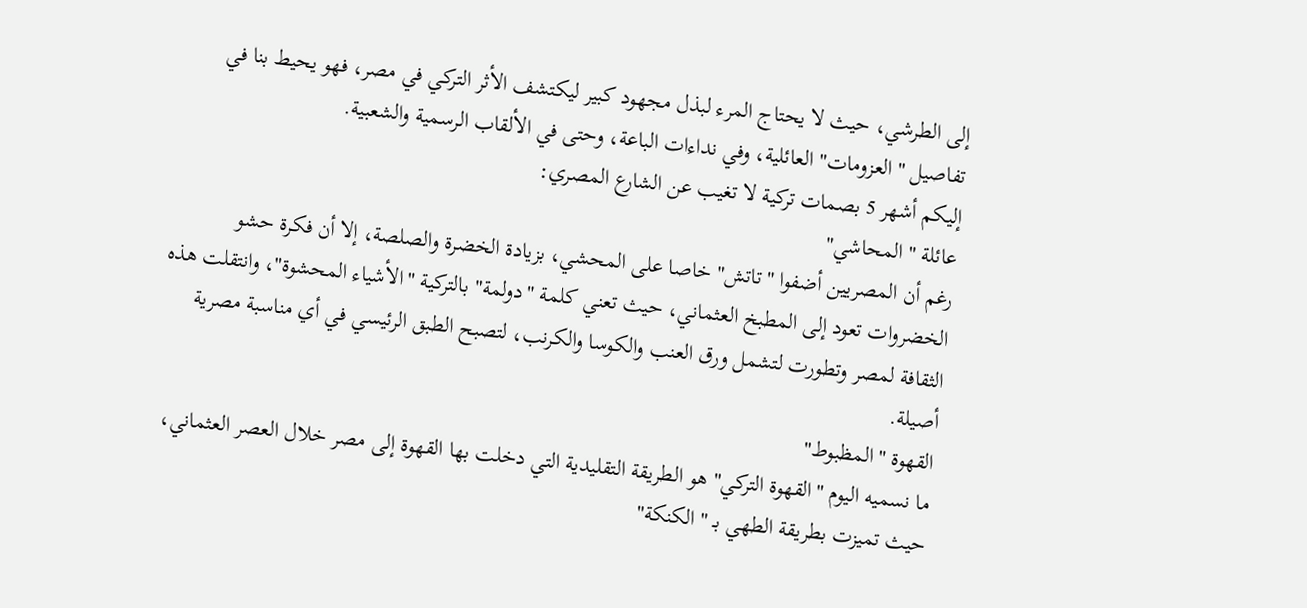إلى الطرشي، حيث لا يحتاج المرء لبذل مجهود كبير ليكتشف الأثر التركي في مصر، فهو يحيط بنا في تفاصيل "العزومات" العائلية، وفي نداءات الباعة، وحتى في الألقاب الرسمية والشعبية.
إليكم أشهر 5 بصمات تركية لا تغيب عن الشارع المصري:
عائلة "المحاشي"
رغم أن المصريين أضفوا "تاتش" خاصا على المحشي، بزيادة الخضرة والصلصة، إلا أن فكرة حشو الخضروات تعود إلى المطبخ العثماني، حيث تعني كلمة "دولمة" بالتركية "الأشياء المحشوة"، وانتقلت هذه الثقافة لمصر وتطورت لتشمل ورق العنب والكوسا والكرنب، لتصبح الطبق الرئيسي في أي مناسبة مصرية أصيلة.
القهوة "المظبوط"
ما نسميه اليوم "القهوة التركي" هو الطريقة التقليدية التي دخلت بها القهوة إلى مصر خلال العصر العثماني، حيث تميزت بطريقة الطهي بـ "الكنكة"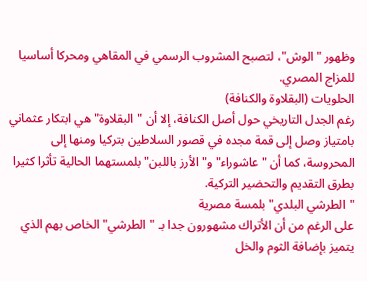وظهور "الوش"، لتصبح المشروب الرسمي في المقاهي ومحركا أساسيا للمزاج المصري.
الحلويات (البقلاوة والكنافة)
رغم الجدل التاريخي حول أصل الكنافة، إلا أن "البقلاوة" هي ابتكار عثماني بامتياز وصل إلى قمة مجده في قصور السلاطين بتركيا ومنها إلى المحروسة، كما أن "عاشوراء" و"الأرز باللبن" بلمستهما الحالية تأثرا كثيرا بطرق التقديم والتحضير التركية.
"الطرشي البلدي" بلمسة مصرية
على الرغم من أن الأتراك مشهورون جدا بـ "الطرشي" الخاص بهم الذي يتميز بإضافة الثوم والخل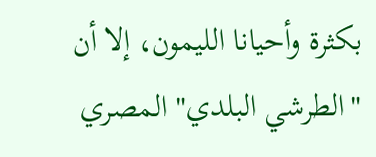بكثرة وأحيانا الليمون، إلا أن "الطرشي البلدي" المصري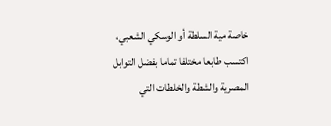خاصة مية السلطة أو الوسكي الشعبي، اكتسب طابعا مختلفا تماما بفضل التوابل المصرية والشطة والخلطات التي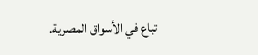تباع في الأسواق المصرية.